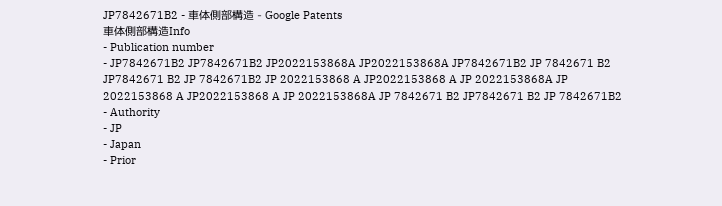JP7842671B2 - 車体側部構造 - Google Patents
車体側部構造Info
- Publication number
- JP7842671B2 JP7842671B2 JP2022153868A JP2022153868A JP7842671B2 JP 7842671 B2 JP7842671 B2 JP 7842671B2 JP 2022153868 A JP2022153868 A JP 2022153868A JP 2022153868 A JP2022153868 A JP 2022153868A JP 7842671 B2 JP7842671 B2 JP 7842671B2
- Authority
- JP
- Japan
- Prior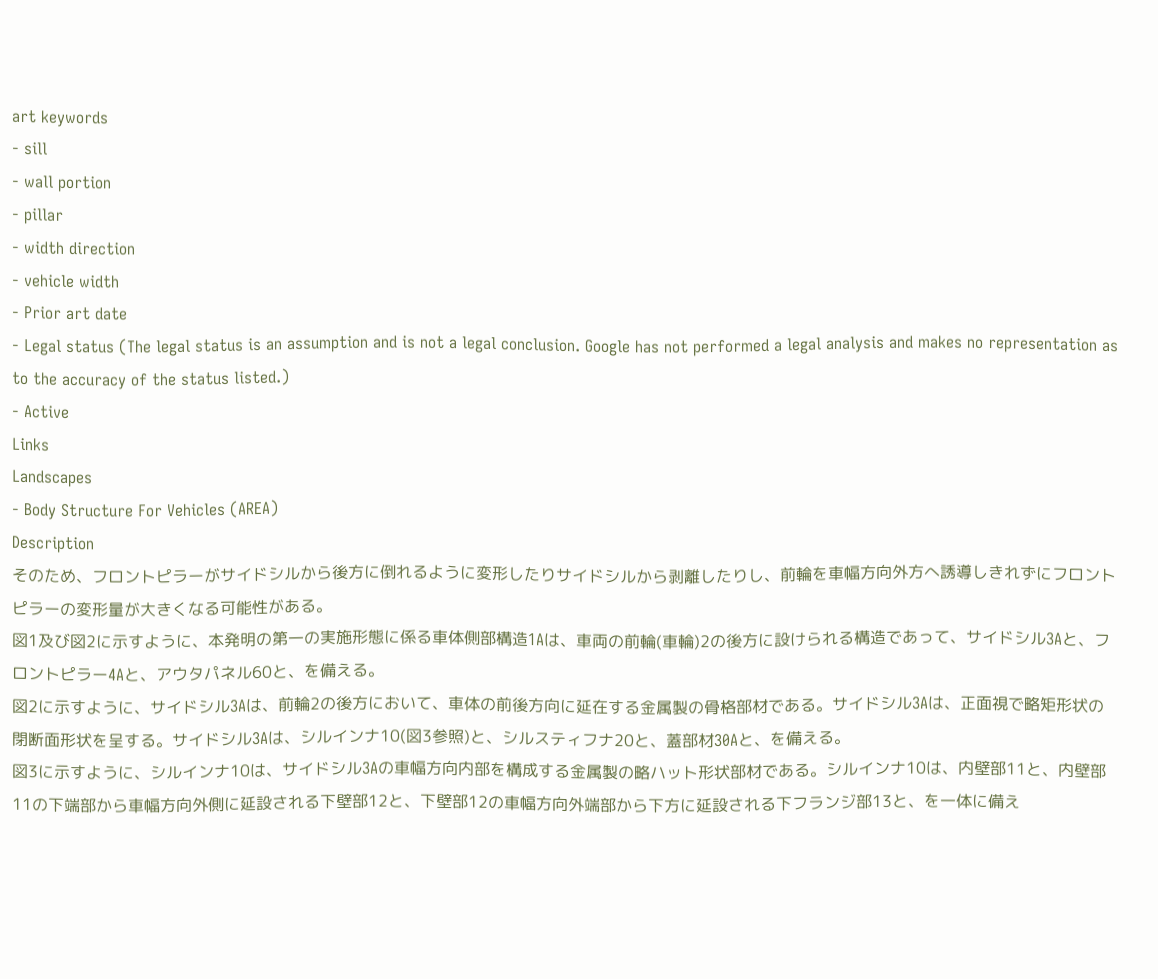art keywords
- sill
- wall portion
- pillar
- width direction
- vehicle width
- Prior art date
- Legal status (The legal status is an assumption and is not a legal conclusion. Google has not performed a legal analysis and makes no representation as to the accuracy of the status listed.)
- Active
Links
Landscapes
- Body Structure For Vehicles (AREA)
Description
そのため、フロントピラーがサイドシルから後方に倒れるように変形したりサイドシルから剥離したりし、前輪を車幅方向外方へ誘導しきれずにフロントピラーの変形量が大きくなる可能性がある。
図1及び図2に示すように、本発明の第一の実施形態に係る車体側部構造1Aは、車両の前輪(車輪)2の後方に設けられる構造であって、サイドシル3Aと、フロントピラー4Aと、アウタパネル60と、を備える。
図2に示すように、サイドシル3Aは、前輪2の後方において、車体の前後方向に延在する金属製の骨格部材である。サイドシル3Aは、正面視で略矩形状の閉断面形状を呈する。サイドシル3Aは、シルインナ10(図3参照)と、シルスティフナ20と、蓋部材30Aと、を備える。
図3に示すように、シルインナ10は、サイドシル3Aの車幅方向内部を構成する金属製の略ハット形状部材である。シルインナ10は、内壁部11と、内壁部11の下端部から車幅方向外側に延設される下壁部12と、下壁部12の車幅方向外端部から下方に延設される下フランジ部13と、を一体に備え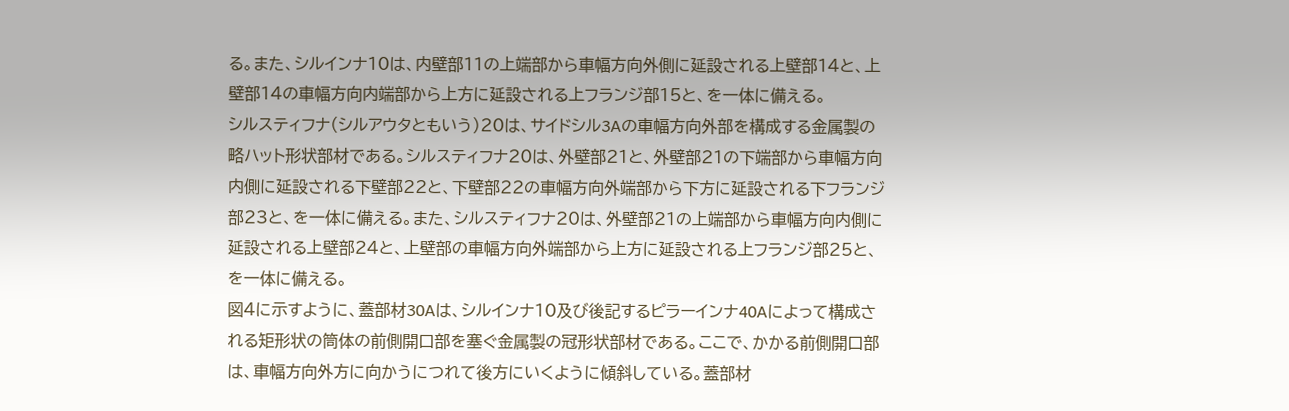る。また、シルインナ10は、内壁部11の上端部から車幅方向外側に延設される上壁部14と、上壁部14の車幅方向内端部から上方に延設される上フランジ部15と、を一体に備える。
シルスティフナ(シルアウタともいう)20は、サイドシル3Aの車幅方向外部を構成する金属製の略ハット形状部材である。シルスティフナ20は、外壁部21と、外壁部21の下端部から車幅方向内側に延設される下壁部22と、下壁部22の車幅方向外端部から下方に延設される下フランジ部23と、を一体に備える。また、シルスティフナ20は、外壁部21の上端部から車幅方向内側に延設される上壁部24と、上壁部の車幅方向外端部から上方に延設される上フランジ部25と、を一体に備える。
図4に示すように、蓋部材30Aは、シルインナ10及び後記するピラーインナ40Aによって構成される矩形状の筒体の前側開口部を塞ぐ金属製の冠形状部材である。ここで、かかる前側開口部は、車幅方向外方に向かうにつれて後方にいくように傾斜している。蓋部材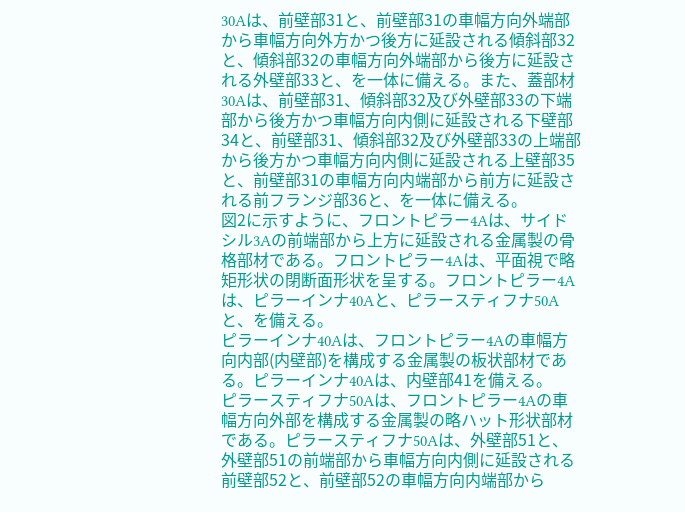30Aは、前壁部31と、前壁部31の車幅方向外端部から車幅方向外方かつ後方に延設される傾斜部32と、傾斜部32の車幅方向外端部から後方に延設される外壁部33と、を一体に備える。また、蓋部材30Aは、前壁部31、傾斜部32及び外壁部33の下端部から後方かつ車幅方向内側に延設される下壁部34と、前壁部31、傾斜部32及び外壁部33の上端部から後方かつ車幅方向内側に延設される上壁部35と、前壁部31の車幅方向内端部から前方に延設される前フランジ部36と、を一体に備える。
図2に示すように、フロントピラー4Aは、サイドシル3Aの前端部から上方に延設される金属製の骨格部材である。フロントピラー4Aは、平面視で略矩形状の閉断面形状を呈する。フロントピラー4Aは、ピラーインナ40Aと、ピラースティフナ50Aと、を備える。
ピラーインナ40Aは、フロントピラー4Aの車幅方向内部(内壁部)を構成する金属製の板状部材である。ピラーインナ40Aは、内壁部41を備える。
ピラースティフナ50Aは、フロントピラー4Aの車幅方向外部を構成する金属製の略ハット形状部材である。ピラースティフナ50Aは、外壁部51と、外壁部51の前端部から車幅方向内側に延設される前壁部52と、前壁部52の車幅方向内端部から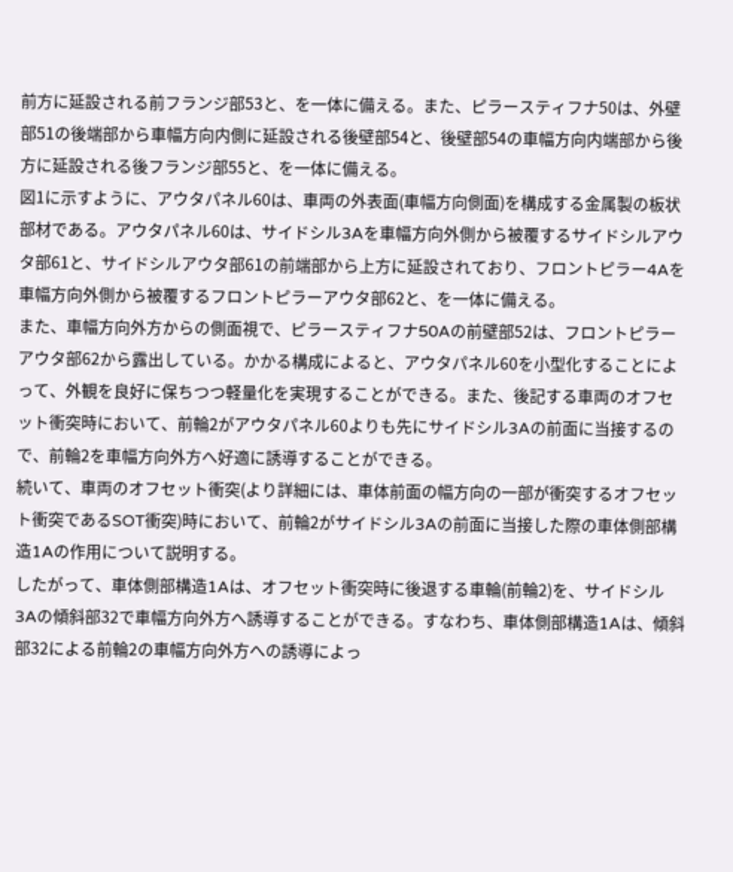前方に延設される前フランジ部53と、を一体に備える。また、ピラースティフナ50は、外壁部51の後端部から車幅方向内側に延設される後壁部54と、後壁部54の車幅方向内端部から後方に延設される後フランジ部55と、を一体に備える。
図1に示すように、アウタパネル60は、車両の外表面(車幅方向側面)を構成する金属製の板状部材である。アウタパネル60は、サイドシル3Aを車幅方向外側から被覆するサイドシルアウタ部61と、サイドシルアウタ部61の前端部から上方に延設されており、フロントピラー4Aを車幅方向外側から被覆するフロントピラーアウタ部62と、を一体に備える。
また、車幅方向外方からの側面視で、ピラースティフナ50Aの前壁部52は、フロントピラーアウタ部62から露出している。かかる構成によると、アウタパネル60を小型化することによって、外観を良好に保ちつつ軽量化を実現することができる。また、後記する車両のオフセット衝突時において、前輪2がアウタパネル60よりも先にサイドシル3Aの前面に当接するので、前輪2を車幅方向外方へ好適に誘導することができる。
続いて、車両のオフセット衝突(より詳細には、車体前面の幅方向の一部が衝突するオフセット衝突であるSOT衝突)時において、前輪2がサイドシル3Aの前面に当接した際の車体側部構造1Aの作用について説明する。
したがって、車体側部構造1Aは、オフセット衝突時に後退する車輪(前輪2)を、サイドシル3Aの傾斜部32で車幅方向外方へ誘導することができる。すなわち、車体側部構造1Aは、傾斜部32による前輪2の車幅方向外方への誘導によっ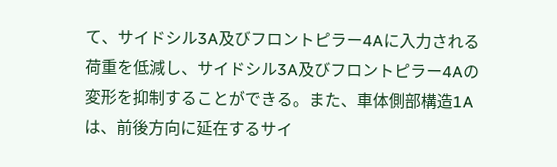て、サイドシル3A及びフロントピラー4Aに入力される荷重を低減し、サイドシル3A及びフロントピラー4Aの変形を抑制することができる。また、車体側部構造1Aは、前後方向に延在するサイ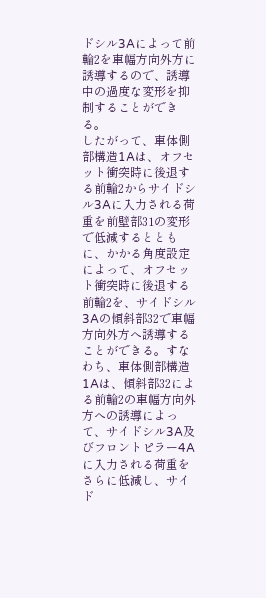ドシル3Aによって前輪2を車幅方向外方に誘導するので、誘導中の過度な変形を抑制することができる。
したがって、車体側部構造1Aは、オフセット衝突時に後退する前輪2からサイドシル3Aに入力される荷重を前壁部31の変形で低減するとともに、かかる角度設定によって、オフセット衝突時に後退する前輪2を、サイドシル3Aの傾斜部32で車幅方向外方へ誘導することができる。すなわち、車体側部構造1Aは、傾斜部32による前輪2の車幅方向外方への誘導によって、サイドシル3A及びフロントピラー4Aに入力される荷重をさらに低減し、サイド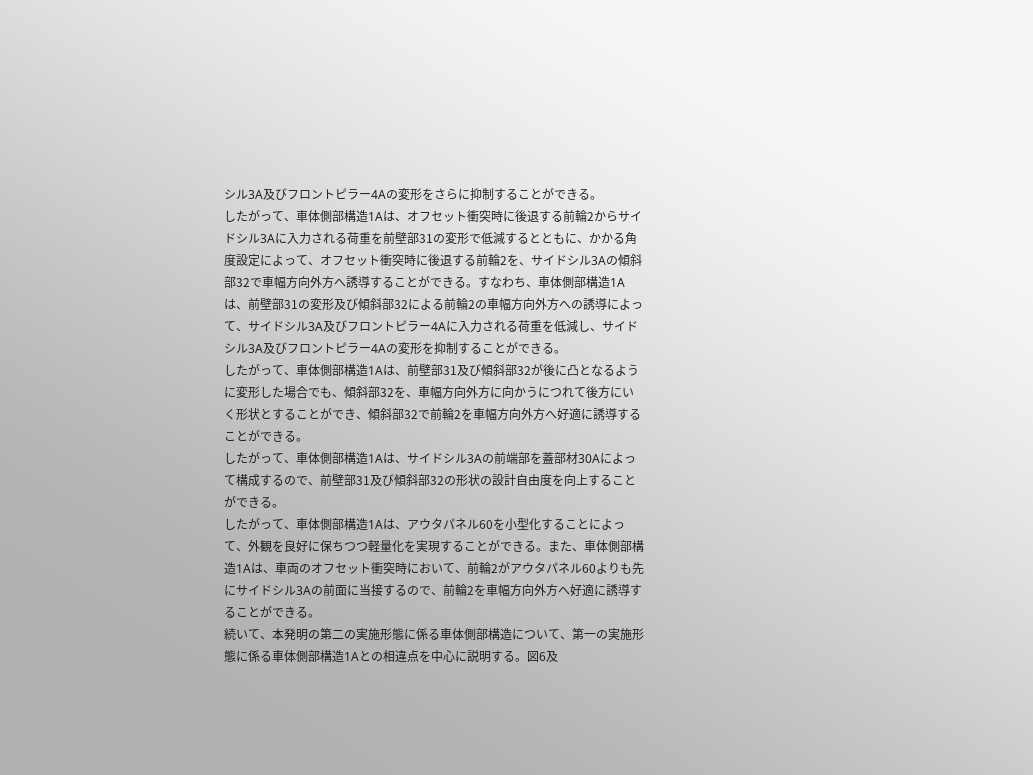シル3A及びフロントピラー4Aの変形をさらに抑制することができる。
したがって、車体側部構造1Aは、オフセット衝突時に後退する前輪2からサイドシル3Aに入力される荷重を前壁部31の変形で低減するとともに、かかる角度設定によって、オフセット衝突時に後退する前輪2を、サイドシル3Aの傾斜部32で車幅方向外方へ誘導することができる。すなわち、車体側部構造1Aは、前壁部31の変形及び傾斜部32による前輪2の車幅方向外方への誘導によって、サイドシル3A及びフロントピラー4Aに入力される荷重を低減し、サイドシル3A及びフロントピラー4Aの変形を抑制することができる。
したがって、車体側部構造1Aは、前壁部31及び傾斜部32が後に凸となるように変形した場合でも、傾斜部32を、車幅方向外方に向かうにつれて後方にいく形状とすることができ、傾斜部32で前輪2を車幅方向外方へ好適に誘導することができる。
したがって、車体側部構造1Aは、サイドシル3Aの前端部を蓋部材30Aによって構成するので、前壁部31及び傾斜部32の形状の設計自由度を向上することができる。
したがって、車体側部構造1Aは、アウタパネル60を小型化することによって、外観を良好に保ちつつ軽量化を実現することができる。また、車体側部構造1Aは、車両のオフセット衝突時において、前輪2がアウタパネル60よりも先にサイドシル3Aの前面に当接するので、前輪2を車幅方向外方へ好適に誘導することができる。
続いて、本発明の第二の実施形態に係る車体側部構造について、第一の実施形態に係る車体側部構造1Aとの相違点を中心に説明する。図6及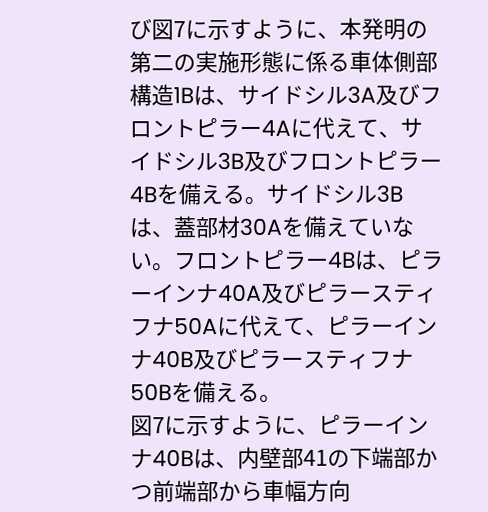び図7に示すように、本発明の第二の実施形態に係る車体側部構造1Bは、サイドシル3A及びフロントピラー4Aに代えて、サイドシル3B及びフロントピラー4Bを備える。サイドシル3Bは、蓋部材30Aを備えていない。フロントピラー4Bは、ピラーインナ40A及びピラースティフナ50Aに代えて、ピラーインナ40B及びピラースティフナ50Bを備える。
図7に示すように、ピラーインナ40Bは、内壁部41の下端部かつ前端部から車幅方向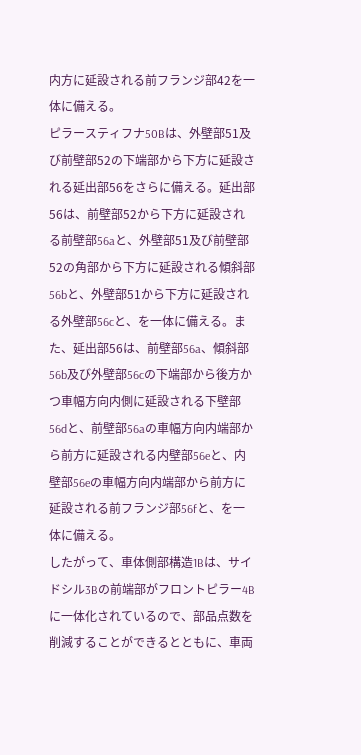内方に延設される前フランジ部42を一体に備える。
ピラースティフナ50Bは、外壁部51及び前壁部52の下端部から下方に延設される延出部56をさらに備える。延出部56は、前壁部52から下方に延設される前壁部56aと、外壁部51及び前壁部52の角部から下方に延設される傾斜部56bと、外壁部51から下方に延設される外壁部56cと、を一体に備える。また、延出部56は、前壁部56a、傾斜部56b及び外壁部56cの下端部から後方かつ車幅方向内側に延設される下壁部56dと、前壁部56aの車幅方向内端部から前方に延設される内壁部56eと、内壁部56eの車幅方向内端部から前方に延設される前フランジ部56fと、を一体に備える。
したがって、車体側部構造1Bは、サイドシル3Bの前端部がフロントピラー4Bに一体化されているので、部品点数を削減することができるとともに、車両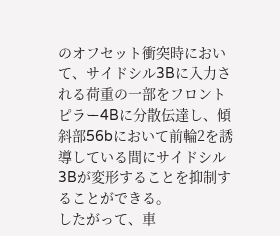のオフセット衝突時において、サイドシル3Bに入力される荷重の一部をフロントピラー4Bに分散伝達し、傾斜部56bにおいて前輪2を誘導している間にサイドシル3Bが変形することを抑制することができる。
したがって、車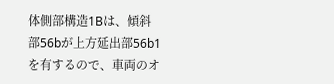体側部構造1Bは、傾斜部56bが上方延出部56b1を有するので、車両のオ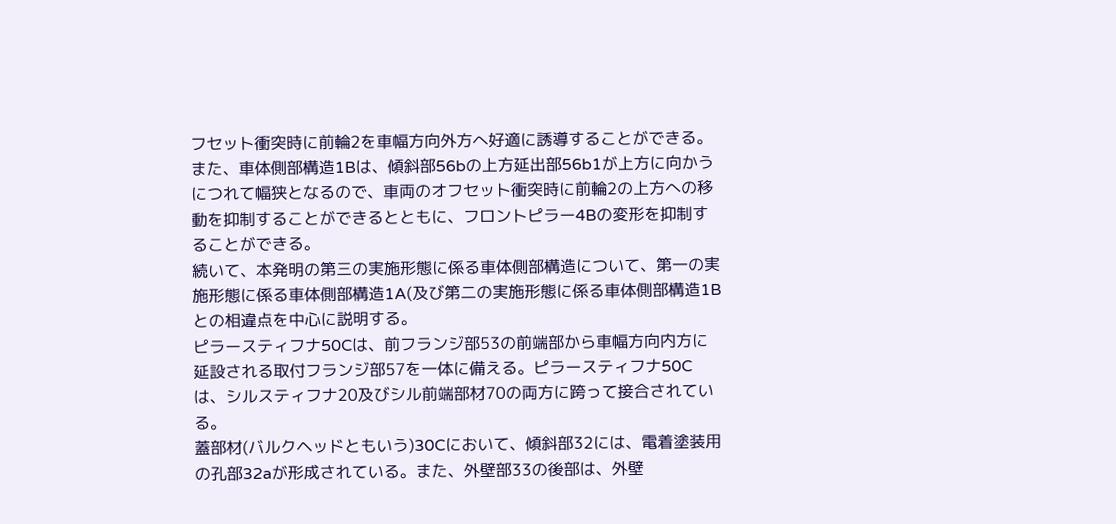フセット衝突時に前輪2を車幅方向外方へ好適に誘導することができる。また、車体側部構造1Bは、傾斜部56bの上方延出部56b1が上方に向かうにつれて幅狭となるので、車両のオフセット衝突時に前輪2の上方への移動を抑制することができるとともに、フロントピラー4Bの変形を抑制することができる。
続いて、本発明の第三の実施形態に係る車体側部構造について、第一の実施形態に係る車体側部構造1A(及び第二の実施形態に係る車体側部構造1Bとの相違点を中心に説明する。
ピラースティフナ50Cは、前フランジ部53の前端部から車幅方向内方に延設される取付フランジ部57を一体に備える。ピラースティフナ50Cは、シルスティフナ20及びシル前端部材70の両方に跨って接合されている。
蓋部材(バルクヘッドともいう)30Cにおいて、傾斜部32には、電着塗装用の孔部32aが形成されている。また、外壁部33の後部は、外壁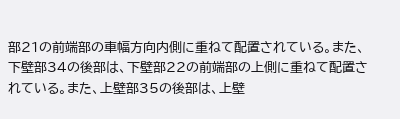部21の前端部の車幅方向内側に重ねて配置されている。また、下壁部34の後部は、下壁部22の前端部の上側に重ねて配置されている。また、上壁部35の後部は、上壁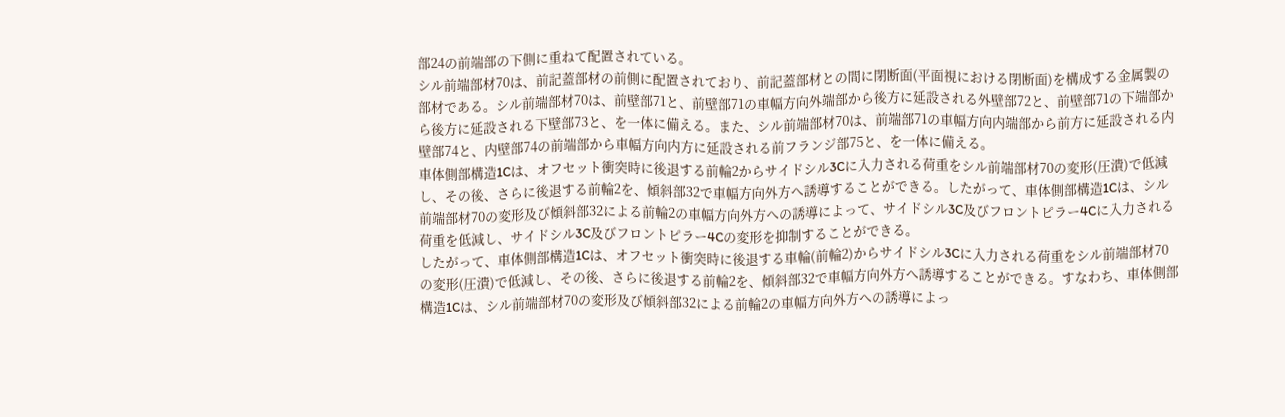部24の前端部の下側に重ねて配置されている。
シル前端部材70は、前記蓋部材の前側に配置されており、前記蓋部材との間に閉断面(平面視における閉断面)を構成する金属製の部材である。シル前端部材70は、前壁部71と、前壁部71の車幅方向外端部から後方に延設される外壁部72と、前壁部71の下端部から後方に延設される下壁部73と、を一体に備える。また、シル前端部材70は、前端部71の車幅方向内端部から前方に延設される内壁部74と、内壁部74の前端部から車幅方向内方に延設される前フランジ部75と、を一体に備える。
車体側部構造1Cは、オフセット衝突時に後退する前輪2からサイドシル3Cに入力される荷重をシル前端部材70の変形(圧潰)で低減し、その後、さらに後退する前輪2を、傾斜部32で車幅方向外方へ誘導することができる。したがって、車体側部構造1Cは、シル前端部材70の変形及び傾斜部32による前輪2の車幅方向外方への誘導によって、サイドシル3C及びフロントピラー4Cに入力される荷重を低減し、サイドシル3C及びフロントピラー4Cの変形を抑制することができる。
したがって、車体側部構造1Cは、オフセット衝突時に後退する車輪(前輪2)からサイドシル3Cに入力される荷重をシル前端部材70の変形(圧潰)で低減し、その後、さらに後退する前輪2を、傾斜部32で車幅方向外方へ誘導することができる。すなわち、車体側部構造1Cは、シル前端部材70の変形及び傾斜部32による前輪2の車幅方向外方への誘導によっ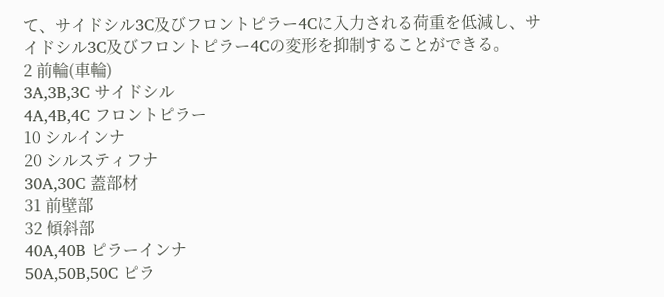て、サイドシル3C及びフロントピラー4Cに入力される荷重を低減し、サイドシル3C及びフロントピラー4Cの変形を抑制することができる。
2 前輪(車輪)
3A,3B,3C サイドシル
4A,4B,4C フロントピラー
10 シルインナ
20 シルスティフナ
30A,30C 蓋部材
31 前壁部
32 傾斜部
40A,40B ピラーインナ
50A,50B,50C ピラ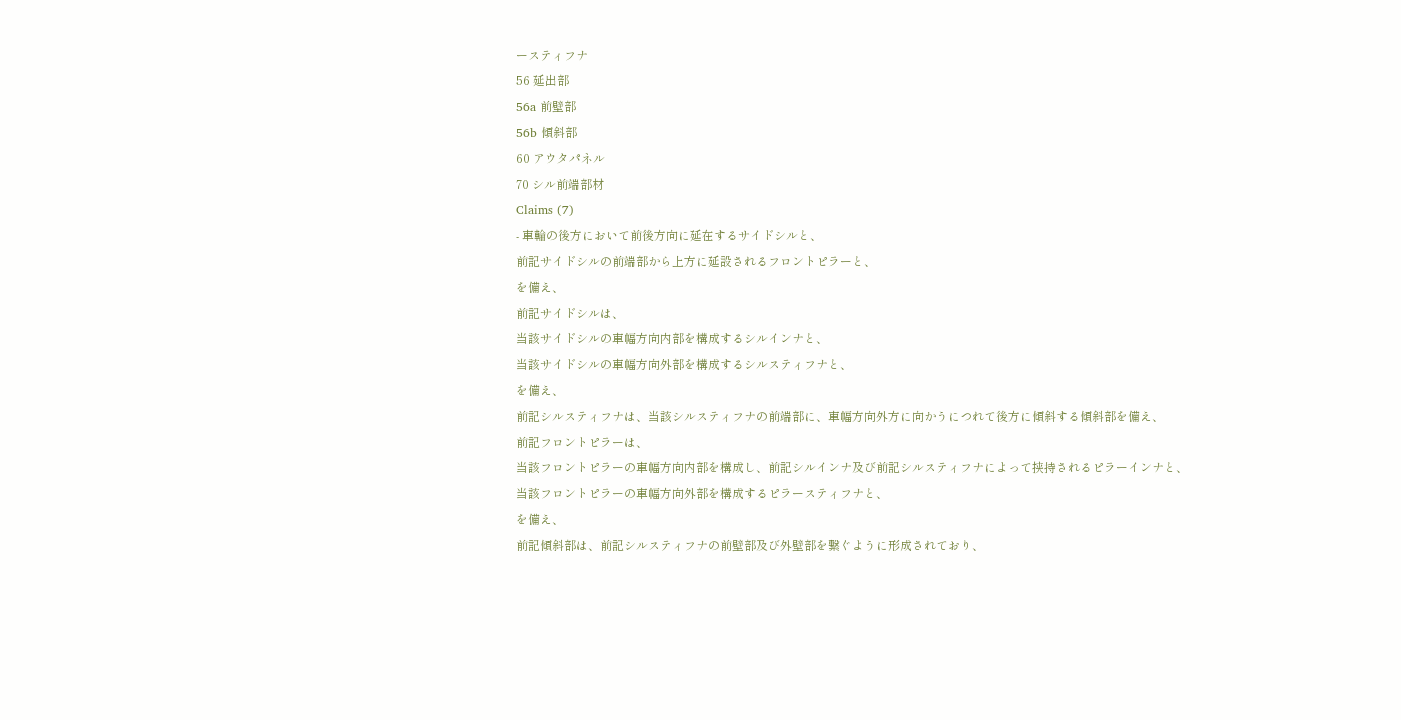ースティフナ
56 延出部
56a 前壁部
56b 傾斜部
60 アウタパネル
70 シル前端部材
Claims (7)
- 車輪の後方において前後方向に延在するサイドシルと、
前記サイドシルの前端部から上方に延設されるフロントピラーと、
を備え、
前記サイドシルは、
当該サイドシルの車幅方向内部を構成するシルインナと、
当該サイドシルの車幅方向外部を構成するシルスティフナと、
を備え、
前記シルスティフナは、当該シルスティフナの前端部に、車幅方向外方に向かうにつれて後方に傾斜する傾斜部を備え、
前記フロントピラーは、
当該フロントピラーの車幅方向内部を構成し、前記シルインナ及び前記シルスティフナによって挟持されるピラーインナと、
当該フロントピラーの車幅方向外部を構成するピラースティフナと、
を備え、
前記傾斜部は、前記シルスティフナの前壁部及び外壁部を繋ぐように形成されており、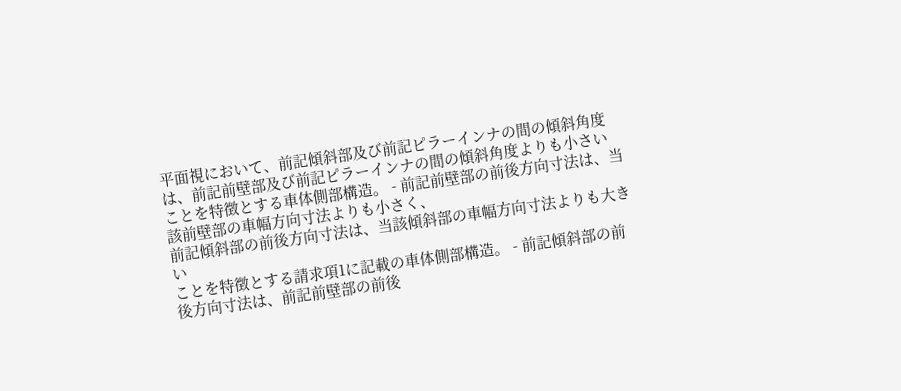平面視において、前記傾斜部及び前記ピラーインナの間の傾斜角度は、前記前壁部及び前記ピラーインナの間の傾斜角度よりも小さい
ことを特徴とする車体側部構造。 - 前記前壁部の前後方向寸法は、当該前壁部の車幅方向寸法よりも小さく、
前記傾斜部の前後方向寸法は、当該傾斜部の車幅方向寸法よりも大きい
ことを特徴とする請求項1に記載の車体側部構造。 - 前記傾斜部の前後方向寸法は、前記前壁部の前後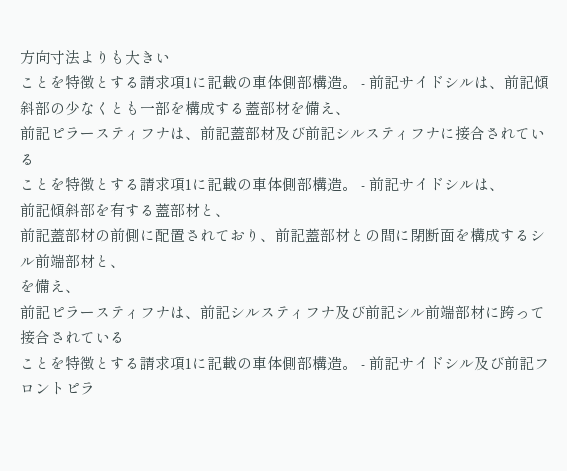方向寸法よりも大きい
ことを特徴とする請求項1に記載の車体側部構造。 - 前記サイドシルは、前記傾斜部の少なくとも一部を構成する蓋部材を備え、
前記ピラースティフナは、前記蓋部材及び前記シルスティフナに接合されている
ことを特徴とする請求項1に記載の車体側部構造。 - 前記サイドシルは、
前記傾斜部を有する蓋部材と、
前記蓋部材の前側に配置されており、前記蓋部材との間に閉断面を構成するシル前端部材と、
を備え、
前記ピラースティフナは、前記シルスティフナ及び前記シル前端部材に跨って接合されている
ことを特徴とする請求項1に記載の車体側部構造。 - 前記サイドシル及び前記フロントピラ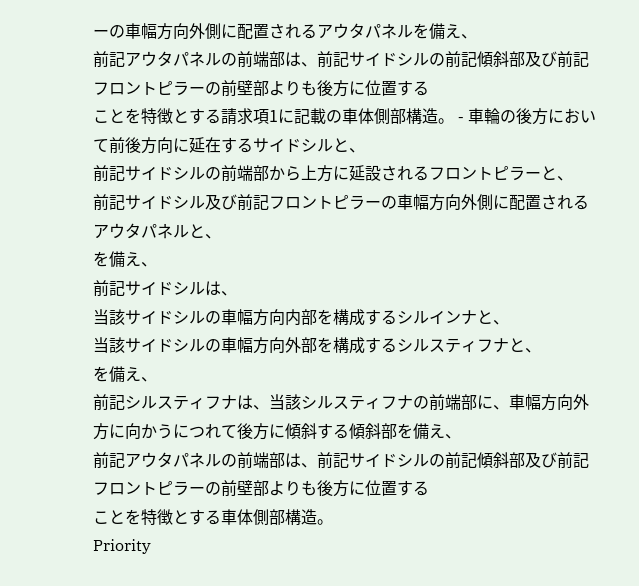ーの車幅方向外側に配置されるアウタパネルを備え、
前記アウタパネルの前端部は、前記サイドシルの前記傾斜部及び前記フロントピラーの前壁部よりも後方に位置する
ことを特徴とする請求項1に記載の車体側部構造。 - 車輪の後方において前後方向に延在するサイドシルと、
前記サイドシルの前端部から上方に延設されるフロントピラーと、
前記サイドシル及び前記フロントピラーの車幅方向外側に配置されるアウタパネルと、
を備え、
前記サイドシルは、
当該サイドシルの車幅方向内部を構成するシルインナと、
当該サイドシルの車幅方向外部を構成するシルスティフナと、
を備え、
前記シルスティフナは、当該シルスティフナの前端部に、車幅方向外方に向かうにつれて後方に傾斜する傾斜部を備え、
前記アウタパネルの前端部は、前記サイドシルの前記傾斜部及び前記フロントピラーの前壁部よりも後方に位置する
ことを特徴とする車体側部構造。
Priority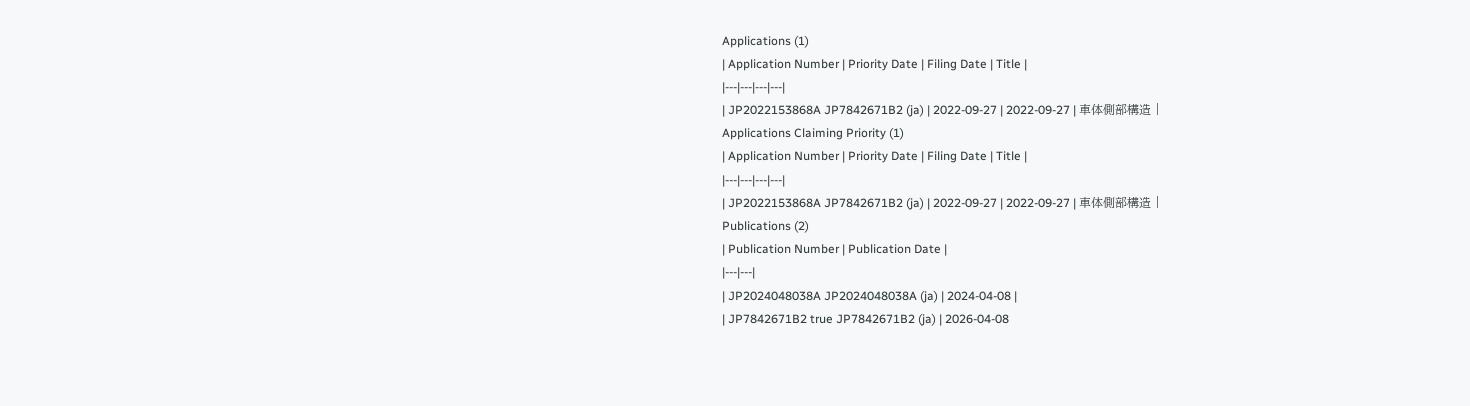Applications (1)
| Application Number | Priority Date | Filing Date | Title |
|---|---|---|---|
| JP2022153868A JP7842671B2 (ja) | 2022-09-27 | 2022-09-27 | 車体側部構造 |
Applications Claiming Priority (1)
| Application Number | Priority Date | Filing Date | Title |
|---|---|---|---|
| JP2022153868A JP7842671B2 (ja) | 2022-09-27 | 2022-09-27 | 車体側部構造 |
Publications (2)
| Publication Number | Publication Date |
|---|---|
| JP2024048038A JP2024048038A (ja) | 2024-04-08 |
| JP7842671B2 true JP7842671B2 (ja) | 2026-04-08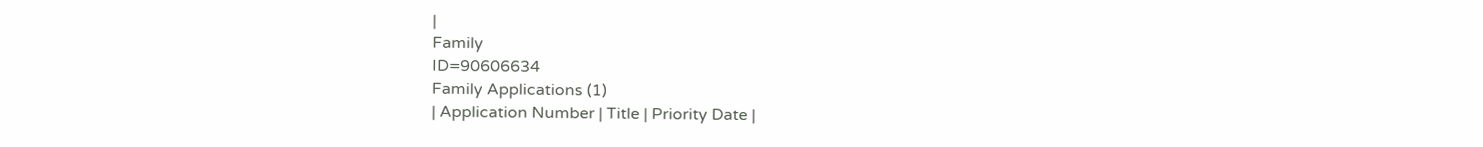|
Family
ID=90606634
Family Applications (1)
| Application Number | Title | Priority Date |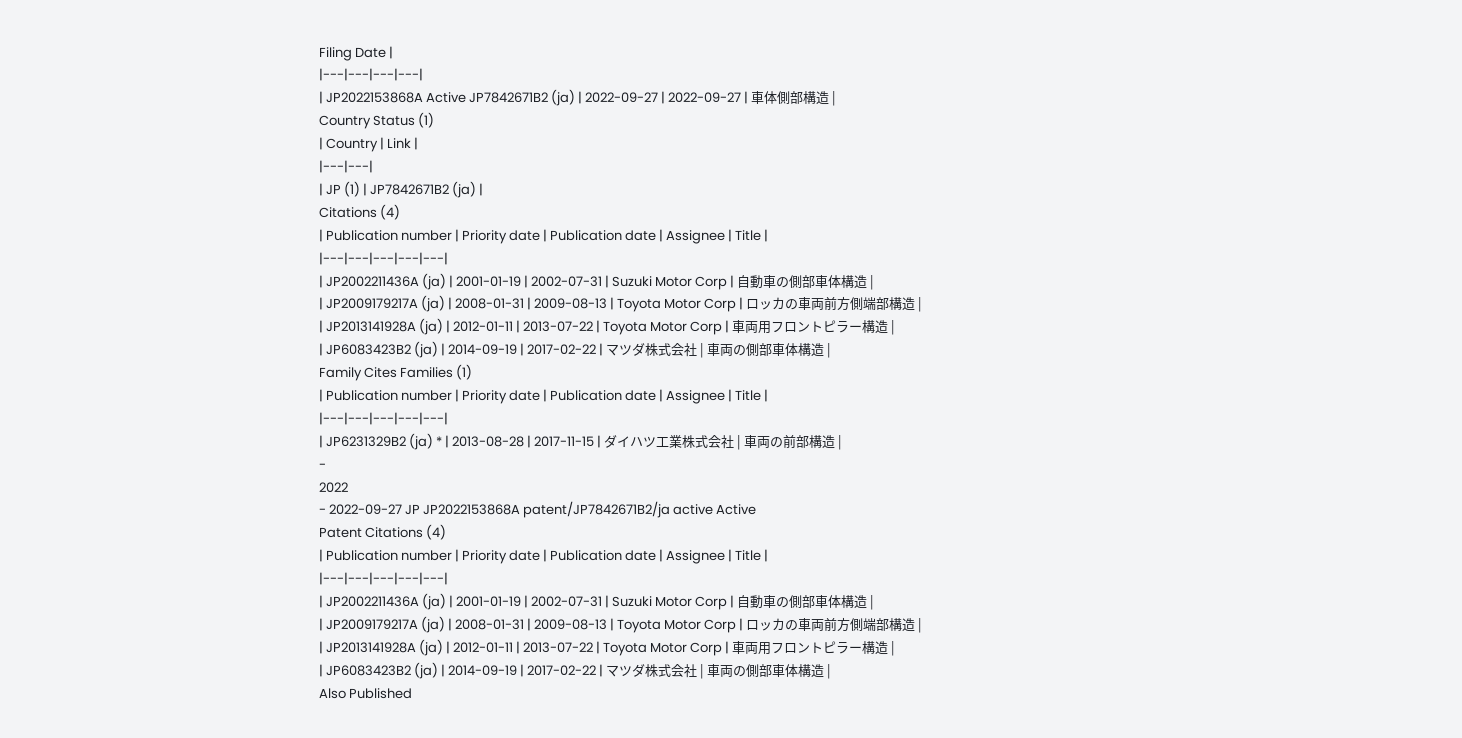Filing Date |
|---|---|---|---|
| JP2022153868A Active JP7842671B2 (ja) | 2022-09-27 | 2022-09-27 | 車体側部構造 |
Country Status (1)
| Country | Link |
|---|---|
| JP (1) | JP7842671B2 (ja) |
Citations (4)
| Publication number | Priority date | Publication date | Assignee | Title |
|---|---|---|---|---|
| JP2002211436A (ja) | 2001-01-19 | 2002-07-31 | Suzuki Motor Corp | 自動車の側部車体構造 |
| JP2009179217A (ja) | 2008-01-31 | 2009-08-13 | Toyota Motor Corp | ロッカの車両前方側端部構造 |
| JP2013141928A (ja) | 2012-01-11 | 2013-07-22 | Toyota Motor Corp | 車両用フロントピラー構造 |
| JP6083423B2 (ja) | 2014-09-19 | 2017-02-22 | マツダ株式会社 | 車両の側部車体構造 |
Family Cites Families (1)
| Publication number | Priority date | Publication date | Assignee | Title |
|---|---|---|---|---|
| JP6231329B2 (ja) * | 2013-08-28 | 2017-11-15 | ダイハツ工業株式会社 | 車両の前部構造 |
-
2022
- 2022-09-27 JP JP2022153868A patent/JP7842671B2/ja active Active
Patent Citations (4)
| Publication number | Priority date | Publication date | Assignee | Title |
|---|---|---|---|---|
| JP2002211436A (ja) | 2001-01-19 | 2002-07-31 | Suzuki Motor Corp | 自動車の側部車体構造 |
| JP2009179217A (ja) | 2008-01-31 | 2009-08-13 | Toyota Motor Corp | ロッカの車両前方側端部構造 |
| JP2013141928A (ja) | 2012-01-11 | 2013-07-22 | Toyota Motor Corp | 車両用フロントピラー構造 |
| JP6083423B2 (ja) | 2014-09-19 | 2017-02-22 | マツダ株式会社 | 車両の側部車体構造 |
Also Published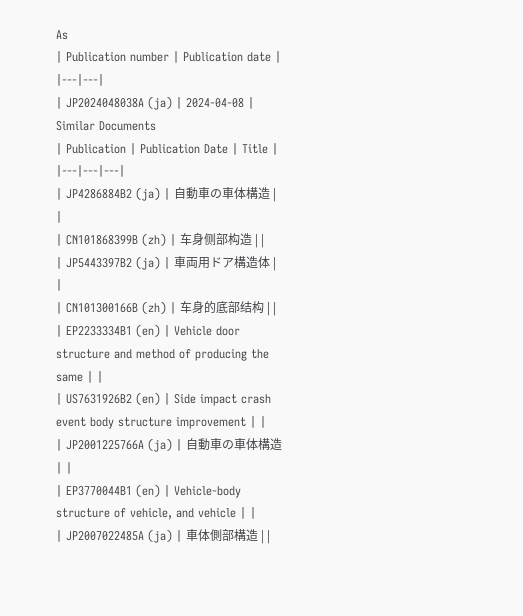As
| Publication number | Publication date |
|---|---|
| JP2024048038A (ja) | 2024-04-08 |
Similar Documents
| Publication | Publication Date | Title |
|---|---|---|
| JP4286884B2 (ja) | 自動車の車体構造 | |
| CN101868399B (zh) | 车身侧部构造 | |
| JP5443397B2 (ja) | 車両用ドア構造体 | |
| CN101300166B (zh) | 车身的底部结构 | |
| EP2233334B1 (en) | Vehicle door structure and method of producing the same | |
| US7631926B2 (en) | Side impact crash event body structure improvement | |
| JP2001225766A (ja) | 自動車の車体構造 | |
| EP3770044B1 (en) | Vehicle-body structure of vehicle, and vehicle | |
| JP2007022485A (ja) | 車体側部構造 | |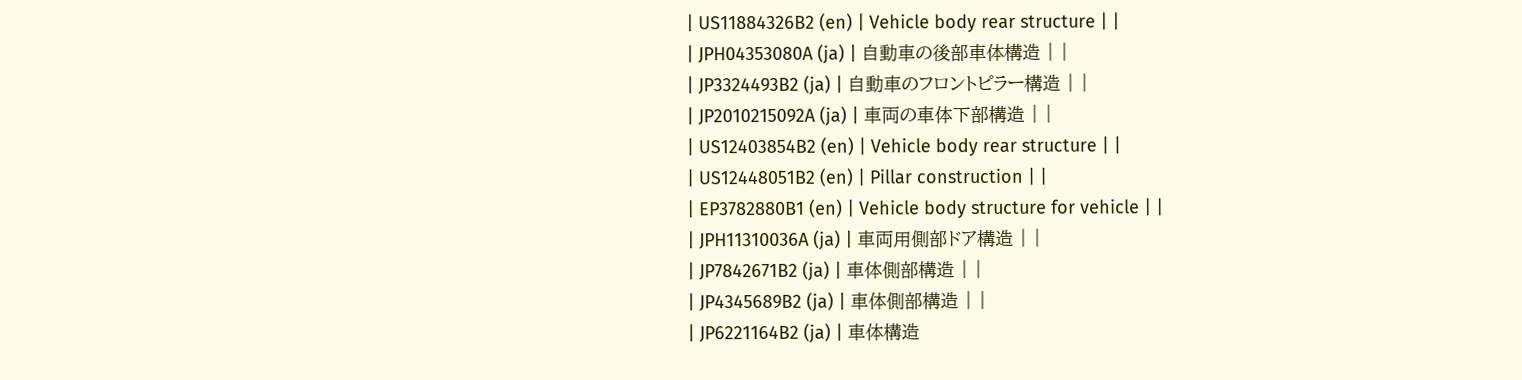| US11884326B2 (en) | Vehicle body rear structure | |
| JPH04353080A (ja) | 自動車の後部車体構造 | |
| JP3324493B2 (ja) | 自動車のフロントピラー構造 | |
| JP2010215092A (ja) | 車両の車体下部構造 | |
| US12403854B2 (en) | Vehicle body rear structure | |
| US12448051B2 (en) | Pillar construction | |
| EP3782880B1 (en) | Vehicle body structure for vehicle | |
| JPH11310036A (ja) | 車両用側部ドア構造 | |
| JP7842671B2 (ja) | 車体側部構造 | |
| JP4345689B2 (ja) | 車体側部構造 | |
| JP6221164B2 (ja) | 車体構造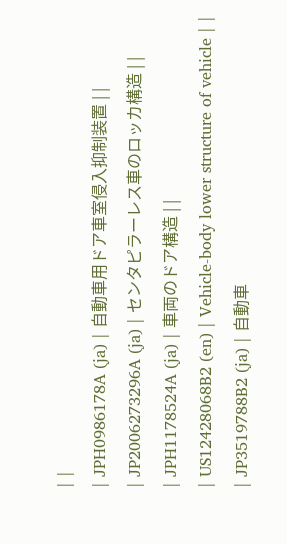| |
| JPH0986178A (ja) | 自動車用ドア車室侵入抑制装置 | |
| JP2006273296A (ja) | センタピラーレス車のロッカ構造 | |
| JPH1178524A (ja) | 車両のドア構造 | |
| US12428068B2 (en) | Vehicle-body lower structure of vehicle | |
| JP3519788B2 (ja) | 自動車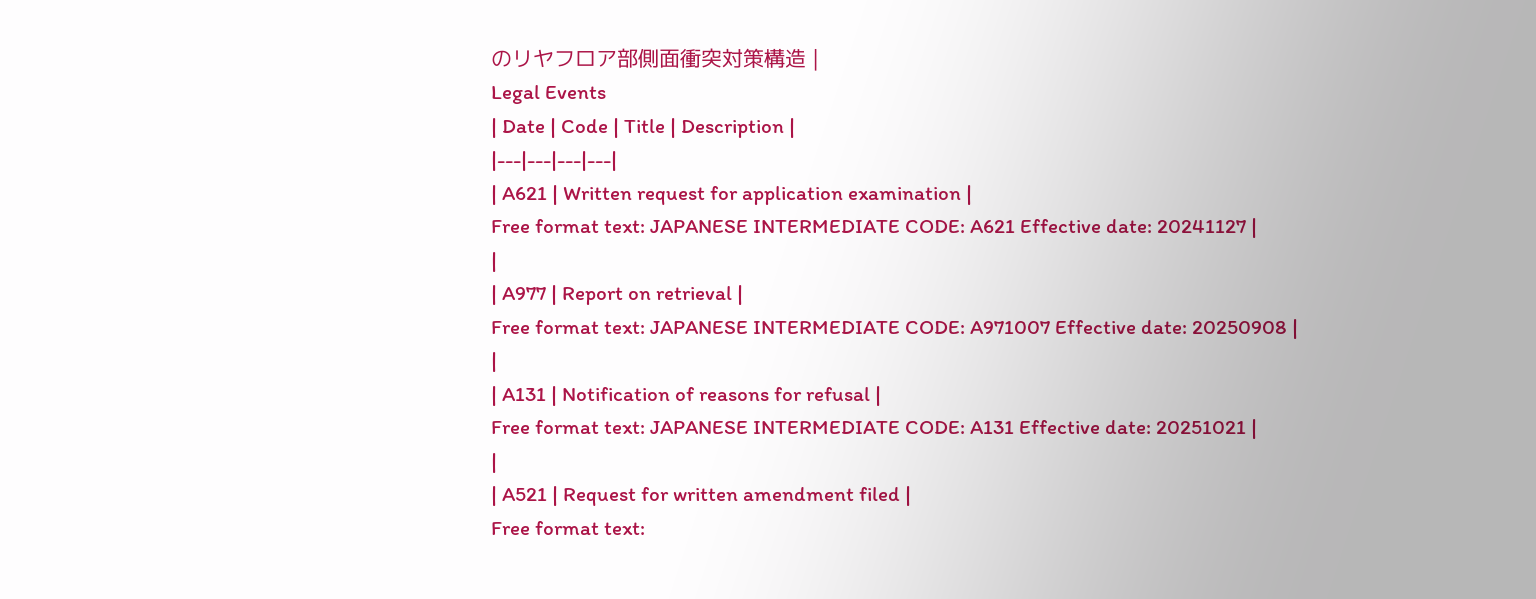のリヤフロア部側面衝突対策構造 |
Legal Events
| Date | Code | Title | Description |
|---|---|---|---|
| A621 | Written request for application examination |
Free format text: JAPANESE INTERMEDIATE CODE: A621 Effective date: 20241127 |
|
| A977 | Report on retrieval |
Free format text: JAPANESE INTERMEDIATE CODE: A971007 Effective date: 20250908 |
|
| A131 | Notification of reasons for refusal |
Free format text: JAPANESE INTERMEDIATE CODE: A131 Effective date: 20251021 |
|
| A521 | Request for written amendment filed |
Free format text: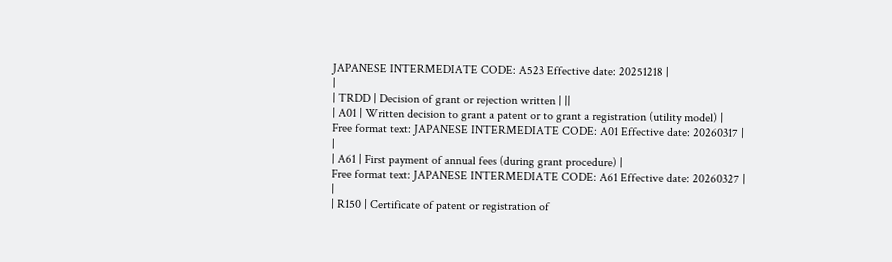JAPANESE INTERMEDIATE CODE: A523 Effective date: 20251218 |
|
| TRDD | Decision of grant or rejection written | ||
| A01 | Written decision to grant a patent or to grant a registration (utility model) |
Free format text: JAPANESE INTERMEDIATE CODE: A01 Effective date: 20260317 |
|
| A61 | First payment of annual fees (during grant procedure) |
Free format text: JAPANESE INTERMEDIATE CODE: A61 Effective date: 20260327 |
|
| R150 | Certificate of patent or registration of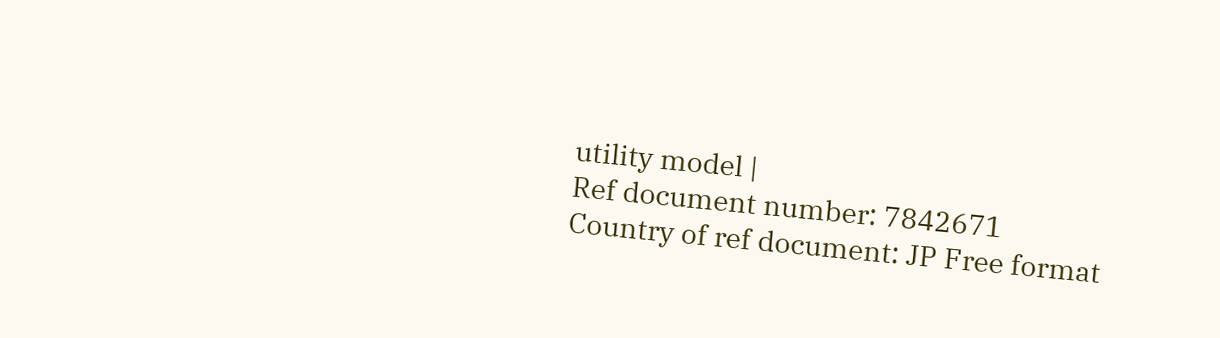utility model |
Ref document number: 7842671 Country of ref document: JP Free format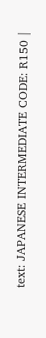text: JAPANESE INTERMEDIATE CODE: R150 |